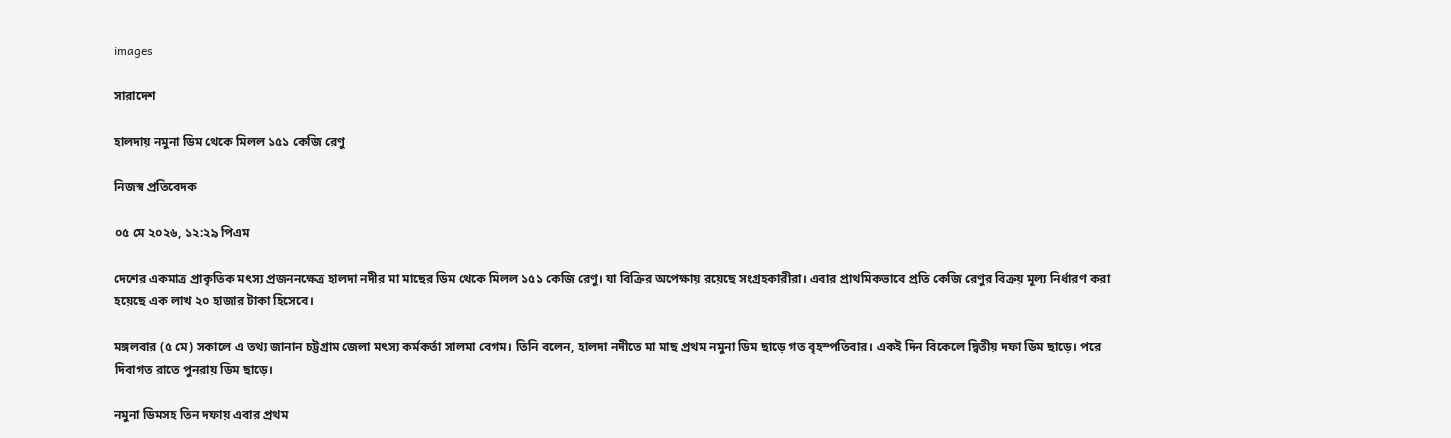images

সারাদেশ

হালদায় নমুনা ডিম থেকে মিলল ১৫১ কেজি রেণু

নিজস্ব প্রতিবেদক

০৫ মে ২০২৬, ১২:২৯ পিএম

দেশের একমাত্র প্রাকৃতিক মৎস্য প্রজননক্ষেত্র হালদা নদীর মা মাছের ডিম থেকে মিলল ১৫১ কেজি রেণু। যা বিক্রির অপেক্ষায় রয়েছে সংগ্রহকারীরা। এবার প্রাথমিকভাবে প্রতি কেজি রেণুর বিক্রয় মূল্য নির্ধারণ করা হয়েছে এক লাখ ২০ হাজার টাকা হিসেবে।

মঙ্গলবার (৫ মে) সকালে এ তথ্য জানান চট্টগ্রাম জেলা মৎস্য কর্মকর্তা সালমা বেগম। তিনি বলেন, হালদা নদীতে মা মাছ প্রথম নমুনা ডিম ছাড়ে গত বৃহস্পতিবার। একই দিন বিকেলে দ্বিতীয় দফা ডিম ছাড়ে। পরে দিবাগত রাতে পুনরায় ডিম ছাড়ে।

নমুনা ডিমসহ তিন দফায় এবার প্রথম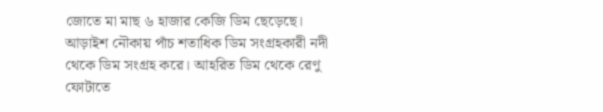জোতে মা মাছ ৬ হাজার কেজি ডিম ছেড়েছে। আড়াইশ নৌকায় পাঁচ শতাধিক ডিম সংগ্রহকারী নদী থেকে ডিম সংগ্রহ করে। আহরিত ডিম থেকে রেণু ফোটাতে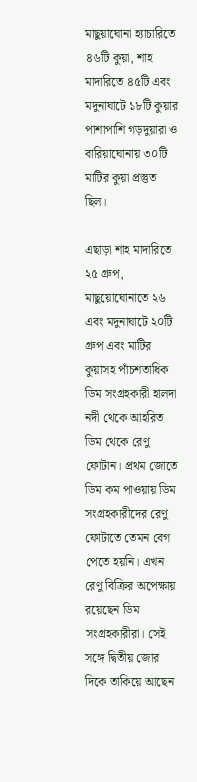মাছুয়াঘোনা হ্যাচারিতে ৪৬টি কুয়া, শাহ মাদারিতে ৪৫টি এবং মদুনাঘাটে ১৮টি কুয়ার পাশাপাশি গড়দুয়ারা ও বারিয়াঘোনায় ৩০টি মাটির কুয়া প্রস্তুত ছিল।

এছাড়া শাহ মাদারিতে ২৫ গ্রুপ, মাছুয়োঘোনাতে ২৬ এবং মদুনাঘাটে ২০টি গ্রুপ এবং মাটির কুয়াসহ পাঁচশতাধিক ডিম সংগ্রহকারী হালদা নদী থেকে আহরিত ডিম থেকে রেণু ফোটান। প্রথম জোতে ডিম কম পাওয়ায় ডিম সংগ্রহকারীদের রেণু ফোটাতে তেমন বেগ পেতে হয়নি। এখন রেণু বিক্রির অপেক্ষায় রয়েছেন ডিম সংগ্রহকারীরা। সেই সঙ্গে দ্বিতীয় জোর দিকে তাকিয়ে আছেন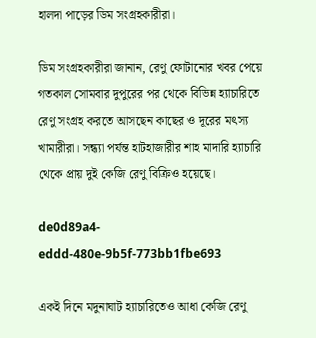হালদা পাড়ের ডিম সংগ্রহকারীরা।

ডিম সংগ্রহকারীরা জানান, রেণু ফোটানোর খবর পেয়ে গতকাল সোমবার দুপুরের পর থেকে বিভিন্ন হ্যাচারিতে রেণু সংগ্রহ করতে আসছেন কাছের ও দূরের মৎস্য খামারীরা। সন্ধ্যা পর্যন্ত হাটহাজারীর শাহ মাদারি হ্যাচারি থেকে প্রায় দুই কেজি রেণু বিক্রিও হয়েছে।

de0d89a4-eddd-480e-9b5f-773bb1fbe693

একই দিনে মদুনাঘাট হ্যাচারিতেও আধা কেজি রেণু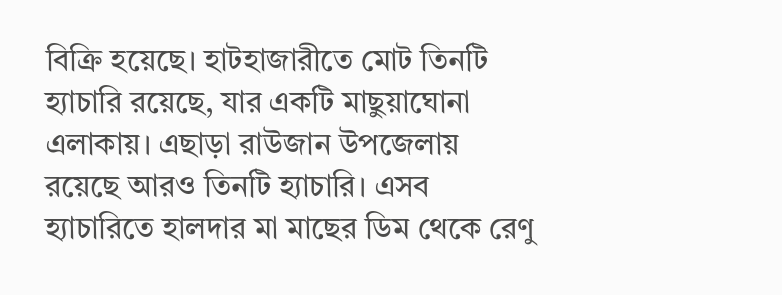বিক্রি হয়েছে। হাটহাজারীতে মোট তিনটি হ্যাচারি রয়েছে, যার একটি মাছুয়াঘোনা এলাকায়। এছাড়া রাউজান উপজেলায় রয়েছে আরও তিনটি হ্যাচারি। এসব হ্যাচারিতে হালদার মা মাছের ডিম থেকে রেণু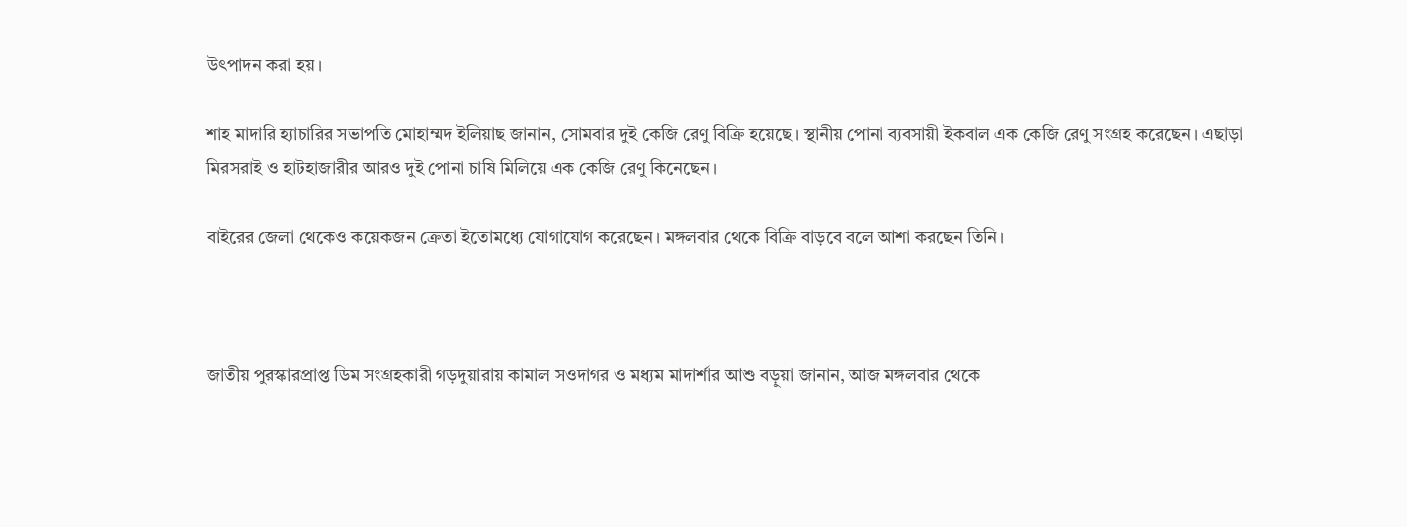উৎপাদন করা হয়।

শাহ মাদারি হ্যাচারির সভাপতি মোহাম্মদ ইলিয়াছ জানান, সোমবার দুই কেজি রেণু বিক্রি হয়েছে। স্থানীয় পোনা ব্যবসায়ী ইকবাল এক কেজি রেণু সংগ্রহ করেছেন। এছাড়া মিরসরাই ও হাটহাজারীর আরও দুই পোনা চাষি মিলিয়ে এক কেজি রেণু কিনেছেন।

বাইরের জেলা থেকেও কয়েকজন ক্রেতা ইতোমধ্যে যোগাযোগ করেছেন। মঙ্গলবার থেকে বিক্রি বাড়বে বলে আশা করছেন তিনি।



জাতীয় পুরস্কারপ্রাপ্ত ডিম সংগ্রহকারী গড়দুয়ারায় কামাল সওদাগর ও মধ্যম মাদার্শার আশু বড়ুয়া জানান, আজ মঙ্গলবার থেকে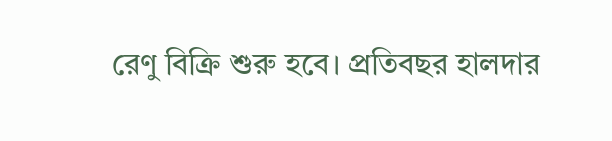রেণু বিক্রি শুরু হবে। প্রতিবছর হালদার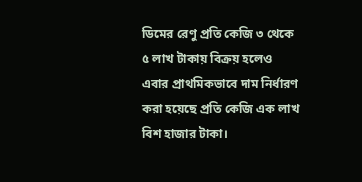ডিমের রেণু প্রতি কেজি ৩ থেকে ৫ লাখ টাকায় বিক্রয় হলেও এবার প্রাথমিকভাবে দাম নির্ধারণ করা হয়েছে প্রতি কেজি এক লাখ বিশ হাজার টাকা।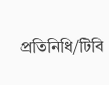প্রতিনিধি/টিবি